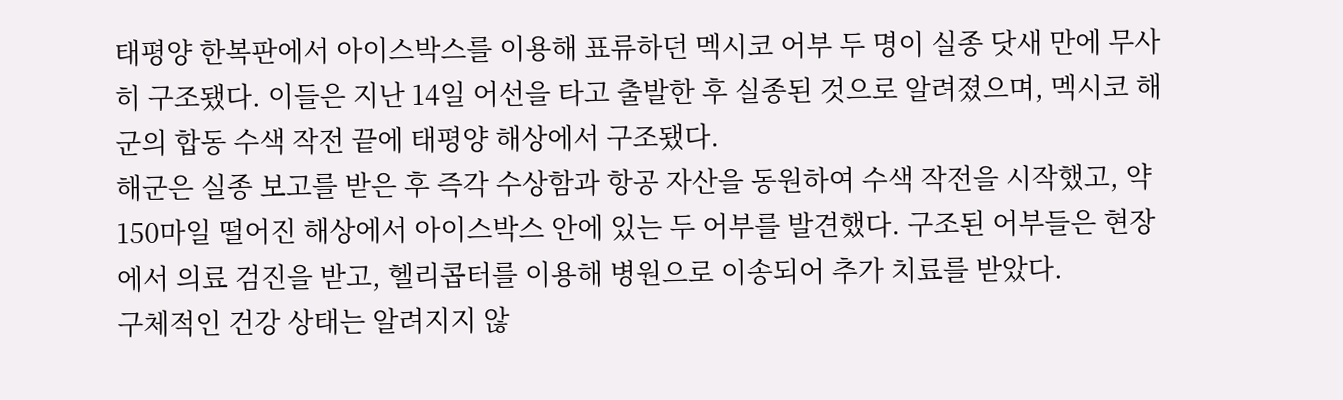태평양 한복판에서 아이스박스를 이용해 표류하던 멕시코 어부 두 명이 실종 닷새 만에 무사히 구조됐다. 이들은 지난 14일 어선을 타고 출발한 후 실종된 것으로 알려졌으며, 멕시코 해군의 합동 수색 작전 끝에 태평양 해상에서 구조됐다.
해군은 실종 보고를 받은 후 즉각 수상함과 항공 자산을 동원하여 수색 작전을 시작했고, 약 150마일 떨어진 해상에서 아이스박스 안에 있는 두 어부를 발견했다. 구조된 어부들은 현장에서 의료 검진을 받고, 헬리콥터를 이용해 병원으로 이송되어 추가 치료를 받았다.
구체적인 건강 상태는 알려지지 않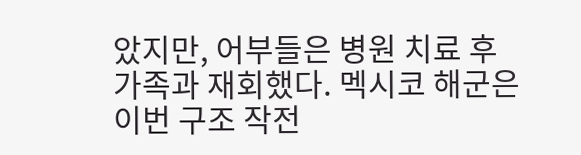았지만, 어부들은 병원 치료 후 가족과 재회했다. 멕시코 해군은 이번 구조 작전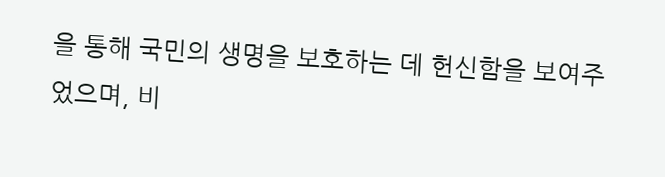을 통해 국민의 생명을 보호하는 데 헌신함을 보여주었으며, 비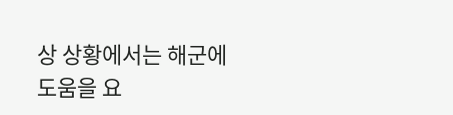상 상황에서는 해군에 도움을 요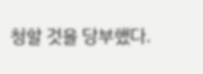청할 것을 당부했다.